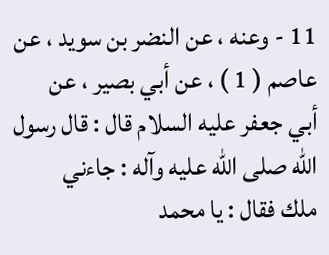11 - وعنه ، عن النضر بن سويد ، عن عاصم ( 1 ) ، عن أبي بصير ، عن
أبي جعفر عليه السلام قال : قال رسول الله صلى الله عليه وآله : جاءني
ملك فقال : يا محمد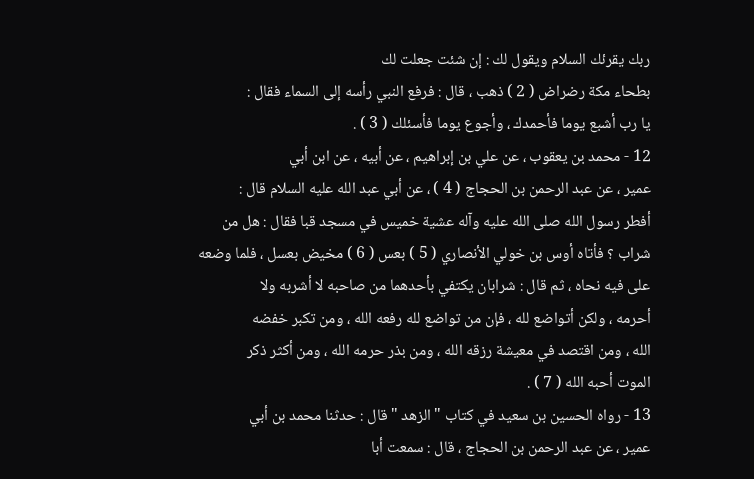ربك يقرئك السلام ويقول لك : إن شئت جعلت لك
بطحاء مكة رضراض ( 2 ) ذهب ، قال : فرفع النبي رأسه إلى السماء فقال :
يا رب أشبع يوما فأحمدك ، وأجوع يوما فأسئلك ( 3 ) .
12 - محمد بن يعقوب ، عن علي بن إبراهيم ، عن أبيه ، عن ابن أبي
عمير ، عن عبد الرحمن بن الحجاج ( 4 ) ، عن أبي عبد الله عليه السلام قال :
أفطر رسول الله صلى الله عليه وآله عشية خميس في مسجد قبا فقال : هل من
شراب ؟ فأتاه أوس بن خولي الأنصاري ( 5 ) بعس ( 6 ) مخيض بعسل ، فلما وضعه
على فيه نحاه ، ثم قال : شرابان يكتفي بأحدهما من صاحبه لا أشربه ولا
أحرمه ، ولكن أتواضع لله ، فإن من تواضع لله رفعه الله ، ومن تكبر خفضه
الله ، ومن اقتصد في معيشة رزقه الله ، ومن بذر حرمه الله ، ومن أكثر ذكر
الموت أحبه الله ( 7 ) .
13 - رواه الحسين بن سعيد في كتاب " الزهد " قال : حدثنا محمد بن أبي
عمير ، عن عبد الرحمن بن الحجاج ، قال : سمعت أبا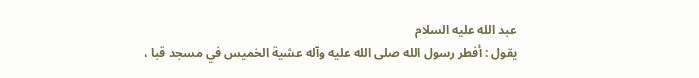عبد الله عليه السلام
يقول : أفطر رسول الله صلى الله عليه وآله عشية الخميس في مسجد قبا ،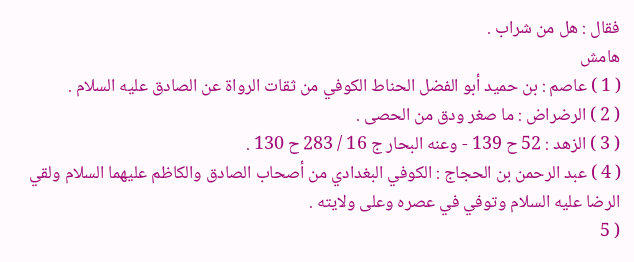فقال : هل من شراب .
هامش
( 1 ) عاصم : بن حميد أبو الفضل الحناط الكوفي من ثقات الرواة عن الصادق عليه السلام .
( 2 ) الرضراض : ما صغر ودق من الحصى .
( 3 ) الزهد : 52 ح 139 - وعنه البحار ج 16 / 283 ح 130 .
( 4 ) عبد الرحمن بن الحجاج : الكوفي البغدادي من أصحاب الصادق والكاظم عليهما السلام ولقي
الرضا عليه السلام وتوفي في عصره وعلى ولايته .
( 5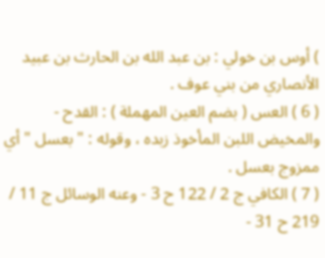) أوس بن خولي : بن عبد الله بن الحارث بن عبيد الأنصاري من بني عوف .
( 6 ) العس ( بضم العين المهملة ) : القدح - والمخيض اللبن المأخوذ زبده ، وقوله : " بعسل " أي
ممزوج بعسل .
( 7 ) الكافي ج 2 / 122 ح 3 - وعنه الوسائل ج 11 / 219 ح 31 -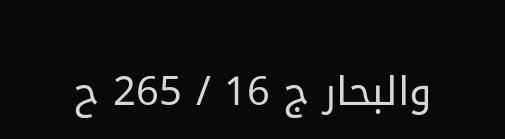والبحار ج 16 / 265 ح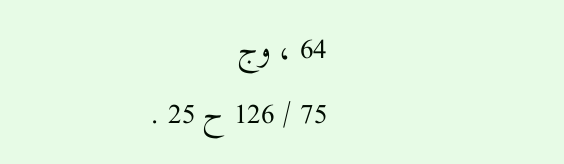64 ، وج
75 / 126 ح 25 .